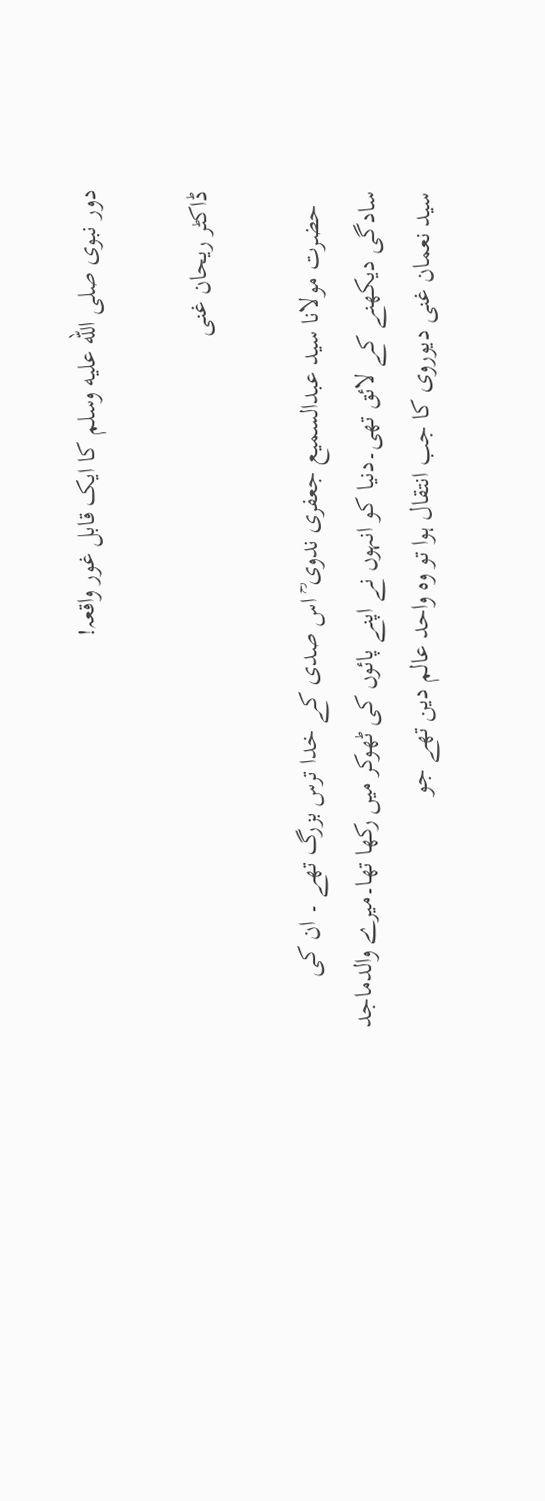دور نبوی صلى الله عليه وسلم کا ایک قابل غور واقعہ!

ڈاکٹر ریحان غنی

  حضرت مولانا سید عبدالسمیع جعفری ندوی ؒ اس صدی کے خدا ترس بزرگ تھے ۔ ان کی سادگی دیکھنے کے لائق تھی۔دنیا کو انہوں نے اپنے پائوں کی ٹھوکر میں رکھا تھا۔میرے والدماجد سید نعمان غنی دیوروی کا جب انتقال ہوا تو وہ واحد عالم دین تھے جو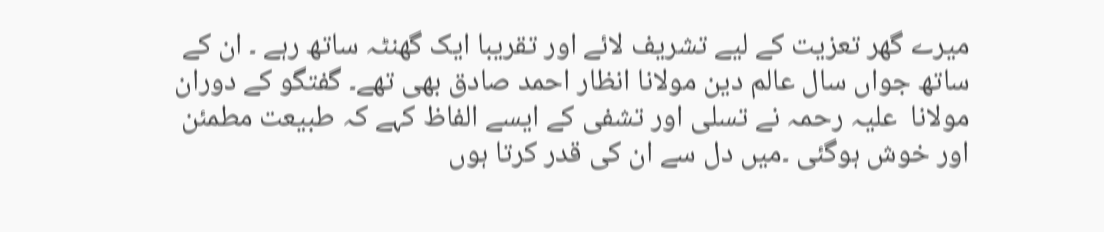میرے گھر تعزیت کے لیے تشریف لائے اور تقریبا ایک گھنٹہ ساتھ رہے ۔ ان کے ساتھ جواں سال عالم دین مولانا انظار احمد صادق بھی تھے۔ گفتگو کے دوران مولانا  علیہ رحمہ نے تسلی اور تشفی کے ایسے الفاظ کہے کہ طبیعت مطمئن اور خوش ہوگئی ۔میں دل سے ان کی قدر کرتا ہوں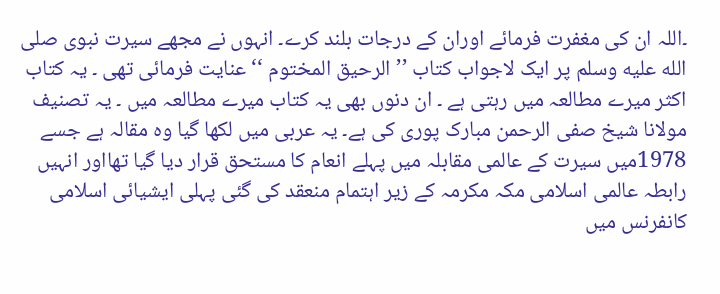۔اللہ ان کی مغفرت فرمائے اوران کے درجات بلند کرے۔ انہوں نے مجھے سیرت نبوی صلى الله عليه وسلم پر ایک لاجواب کتاب ’’الرحیق المختوم ‘‘ عنایت فرمائی تھی ۔ یہ کتاب اکثر میرے مطالعہ میں رہتی ہے ۔ ان دنوں بھی یہ کتاب میرے مطالعہ میں ۔ یہ تصنیف مولانا شیخ صفی الرحمن مبارک پوری کی ہے۔ یہ عربی میں لکھا گیا وہ مقالہ ہے جسے 1978میں سیرت کے عالمی مقابلہ میں پہلے انعام کا مستحق قرار دیا گیا تھااور انہیں رابطہ عالمی اسلامی مکہ مکرمہ کے زیر اہتمام منعقد کی گئی پہلی ایشیائی اسلامی کانفرنس میں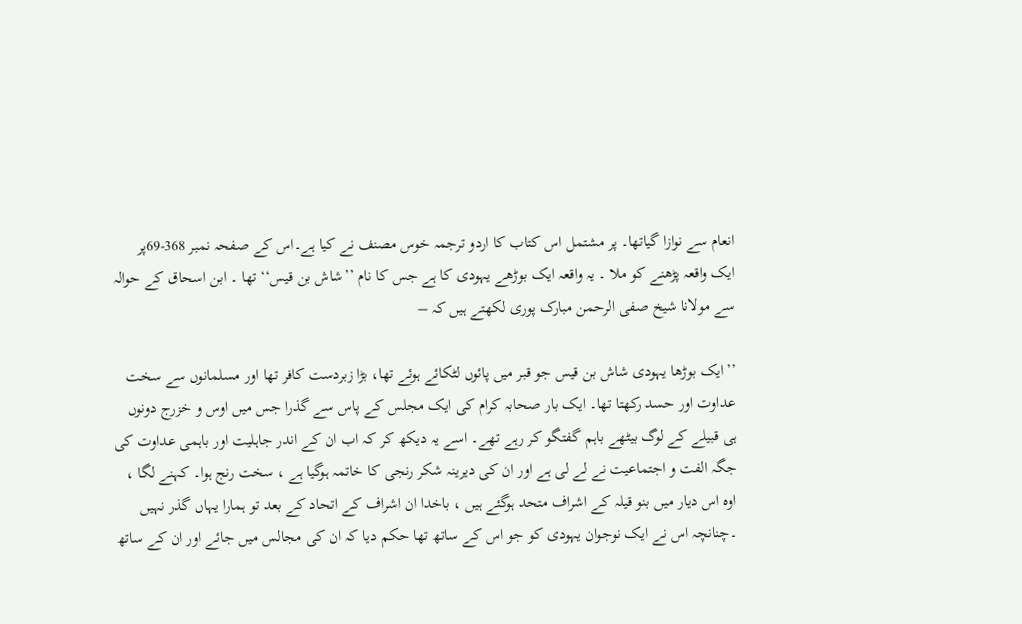انعام سے نوازا گیاتھا۔ پر مشتمل اس کتاب کا اردو ترجمہ خوس مصنف نے کیا ہے۔اس کے صفحہ نمبر 368-69پر ایک واقعہ پڑھنے کو ملا ۔ یہ واقعہ ایک بوڑھے یہودی کا ہے جس کا نام ’’شاش بن قیس‘‘ تھا ۔ ابن اسحاق کے حوالہ سے مولانا شیخ صفی الرحمن مبارک پوری لکھتے ہیں کہ –

’’ایک بوڑھا یہودی شاش بن قیس جو قبر میں پائوں لٹکائے ہوئے تھا، بڑا زبردست کافر تھا اور مسلمانوں سے سخت عداوت اور حسد رکھتا تھا۔ ایک بار صحابہ کرام کی ایک مجلس کے پاس سے گذرا جس میں اوس و خزرج دونوں ہی قبیلے کے لوگ بیٹھے باہم گفتگو کر رہے تھے۔ اسے یہ دیکھ کر کہ اب ان کے اندر جاہلیت اور باہمی عداوت کی جگہ الفت و اجتماعیت نے لے لی ہے اور ان کی دیرینہ شکر رنجی کا خاتمہ ہوگیا ہے ، سخت رنج ہوا۔ کہنے لگا ، اوہ اس دیار میں بنو قیلہ کے اشراف متحد ہوگئے ہیں ، باخدا ان اشراف کے اتحاد کے بعد تو ہمارا یہاں گذر نہیں ۔چنانچہ اس نے ایک نوجوان یہودی کو جو اس کے ساتھ تھا حکم دیا کہ ان کی مجالس میں جائے اور ان کے ساتھ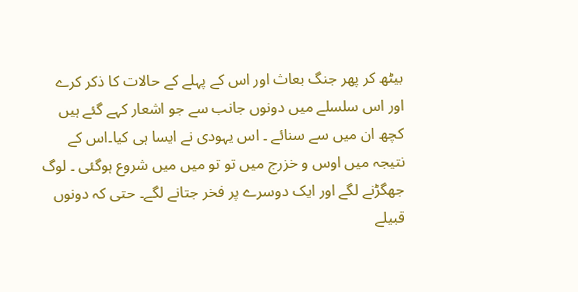بیٹھ کر پھر جنگ بعاث اور اس کے پہلے کے حالات کا ذکر کرے اور اس سلسلے میں دونوں جانب سے جو اشعار کہے گئے ہیں کچھ ان میں سے سنائے ۔ اس یہودی نے ایسا ہی کیا۔اس کے نتیجہ میں اوس و خزرج میں تو تو میں میں شروع ہوگئی ۔ لوگ جھگڑنے لگے اور ایک دوسرے پر فخر جتانے لگے۔ حتی کہ دونوں قبیلے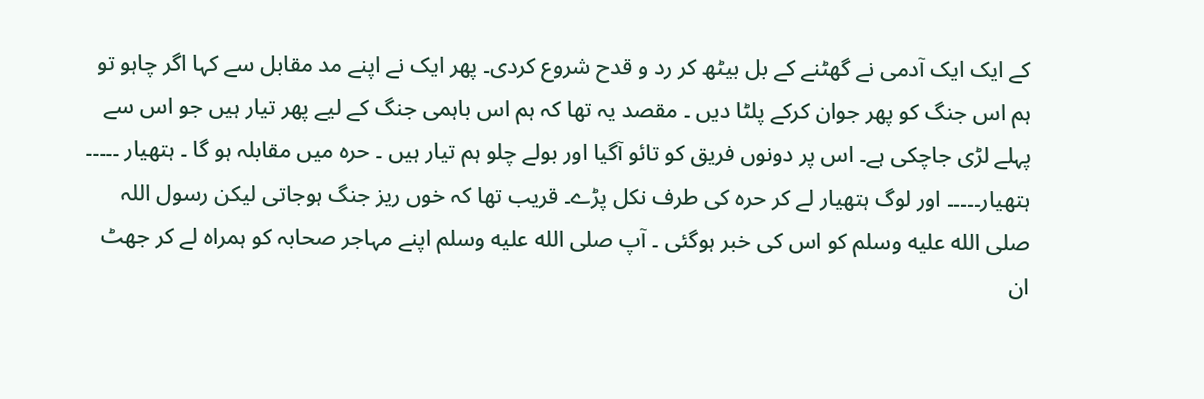کے ایک ایک آدمی نے گھٹنے کے بل بیٹھ کر رد و قدح شروع کردی۔ پھر ایک نے اپنے مد مقابل سے کہا اگر چاہو تو ہم اس جنگ کو پھر جوان کرکے پلٹا دیں ۔ مقصد یہ تھا کہ ہم اس باہمی جنگ کے لیے پھر تیار ہیں جو اس سے پہلے لڑی جاچکی ہے۔ اس پر دونوں فریق کو تائو آگیا اور بولے چلو ہم تیار ہیں ۔ حرہ میں مقابلہ ہو گا ۔ ہتھیار ۔۔۔۔۔ ہتھیار۔۔۔۔۔ اور لوگ ہتھیار لے کر حرہ کی طرف نکل پڑے۔ قریب تھا کہ خوں ریز جنگ ہوجاتی لیکن رسول اللہ صلى الله عليه وسلم کو اس کی خبر ہوگئی ۔ آپ صلى الله عليه وسلم اپنے مہاجر صحابہ کو ہمراہ لے کر جھٹ ان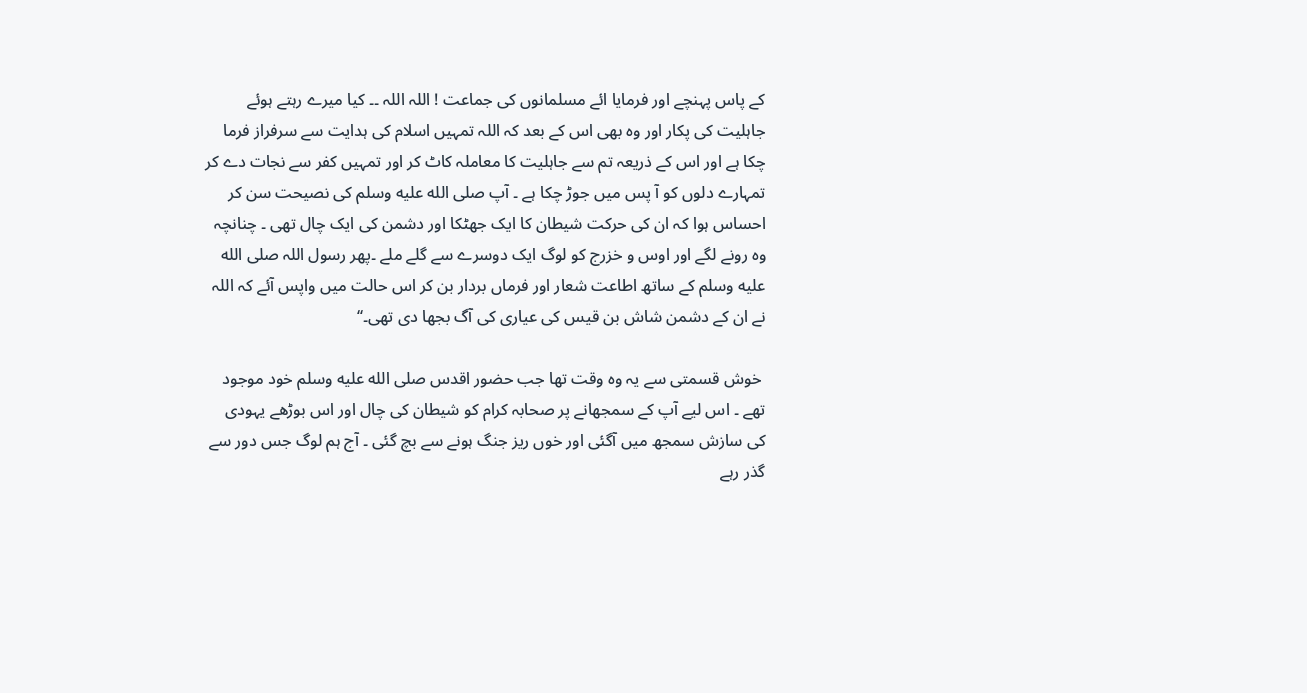کے پاس پہنچے اور فرمایا ائے مسلمانوں کی جماعت ! اللہ اللہ ۔۔ کیا میرے رہتے ہوئے جاہلیت کی پکار اور وہ بھی اس کے بعد کہ اللہ تمہیں اسلام کی ہدایت سے سرفراز فرما چکا ہے اور اس کے ذریعہ تم سے جاہلیت کا معاملہ کاٹ کر اور تمہیں کفر سے نجات دے کر تمہارے دلوں کو آ پس میں جوڑ چکا ہے ۔ آپ صلى الله عليه وسلم کی نصیحت سن کر احساس ہوا کہ ان کی حرکت شیطان کا ایک جھٹکا اور دشمن کی ایک چال تھی ۔ چنانچہ وہ رونے لگے اور اوس و خزرج کو لوگ ایک دوسرے سے گلے ملے ۔پھر رسول اللہ صلى الله عليه وسلم کے ساتھ اطاعت شعار اور فرماں بردار بن کر اس حالت میں واپس آئے کہ اللہ نے ان کے دشمن شاش بن قیس کی عیاری کی آگ بجھا دی تھی۔‘‘

 خوش قسمتی سے یہ وہ وقت تھا جب حضور اقدس صلى الله عليه وسلم خود موجود تھے ۔ اس لیے آپ کے سمجھانے پر صحابہ کرام کو شیطان کی چال اور اس بوڑھے یہودی کی سازش سمجھ میں آگئی اور خوں ریز جنگ ہونے سے بچ گئی ۔ آج ہم لوگ جس دور سے گذر رہے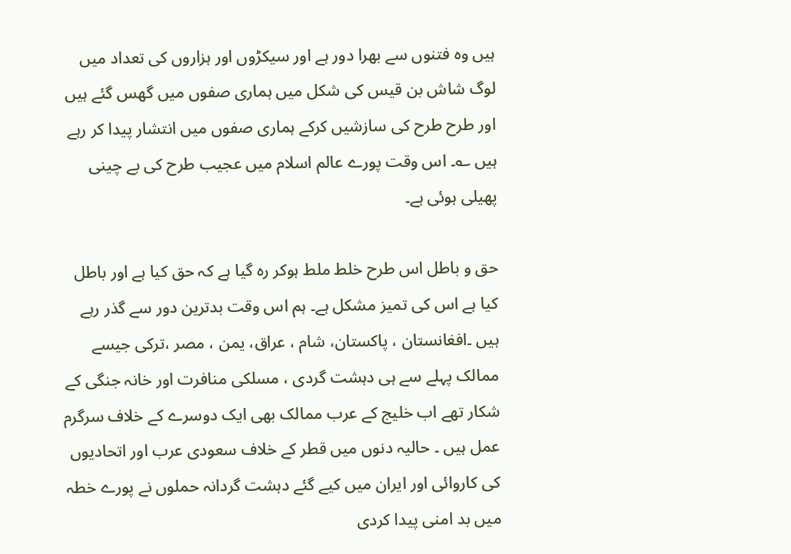ہیں وہ فتنوں سے بھرا دور ہے اور سیکڑوں اور ہزاروں کی تعداد میں لوگ شاش بن قیس کی شکل میں ہماری صفوں میں گھس گئے ہیں اور طرح طرح کی سازشیں کرکے ہماری صفوں میں انتشار پیدا کر رہے ہیں ؎۔ اس وقت پورے عالم اسلام میں عجیب طرح کی بے چینی پھیلی ہوئی ہے۔

حق و باطل اس طرح خلط ملط ہوکر رہ گیا ہے کہ حق کیا ہے اور باطل کیا ہے اس کی تمیز مشکل ہے۔ ہم اس وقت بدترین دور سے گذر رہے ہیں ۔افغانستان ، پاکستان، شام ، عراق، یمن ، مصر ،ترکی جیسے ممالک پہلے سے ہی دہشت گردی ، مسلکی منافرت اور خانہ جنگی کے شکار تھے اب خلیج کے عرب ممالک بھی ایک دوسرے کے خلاف سرگرم عمل ہیں ۔ حالیہ دنوں میں قطر کے خلاف سعودی عرب اور اتحادیوں کی کاروائی اور ایران میں کیے گئے دہشت گردانہ حملوں نے پورے خطہ میں بد امنی پیدا کردی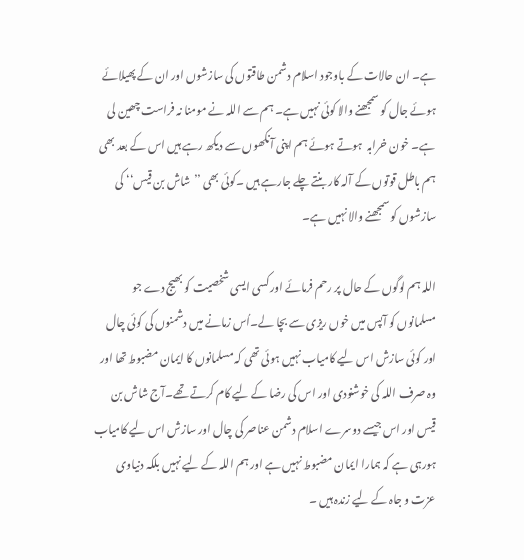ہے۔ ان حالات کے باوجود اسلام دشمن طاقتوں کی سازشوں اور ان کے پھیلائے ہوئے جال کو سمجھنے والا کوئی نہیں ہے۔ ہم سے اللہ نے مومنا نہ فراست چھین لی ہے۔ خون خرابہ  ہوتے ہوئے ہم اپنی آنکھوں سے دیکھ رہے ہیں اس کے بعد بھی ہم باطل قوتوں کے آلہ کار بنتے چلے جارہے ہیں ۔کوئی بھی ’’شاش بن قیس‘‘ کی سازشوں کو سمجھنے والا نہیں ہے۔

اللہ ہم لوگوں کے حال پر رحم فرمائے اور کسی ایسی شخصیت کو بھیج دے جو مسلمانوں کو آپس میں خوں ریزی سے بچا لے۔اُس زمانے میں دشمنوں کی کوئی چال اور کوئی سازش اس لیے کامیاب نہیں ہوئی تھی کہ مسلمانوں کا ایمان مضبوط تھا اور وہ صرف اللہ کی خوشنودی اور اس کی رضا کے لیے کام کرتے تھے۔آج شاش بن قیس اور اس جیسے دوسرے اسلام دشمن عناصر کی چال اور سازش اس لیے کامیاب ہورہی ہے کہ ہمارا ایمان مضبوط نہیں ہے اور ہم اللہ کے لیے نہیں بلکہ دنیاوی عزت و جاہ کے لیے زندہ ہیں ۔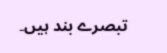تبصرے بند ہیں۔